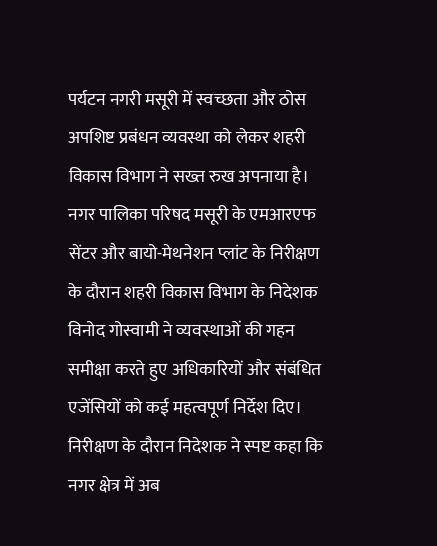पर्यटन नगरी मसूरी में स्वच्छता और ठोस अपशिष्ट प्रबंधन व्यवस्था को लेकर शहरी विकास विभाग ने सख्त रुख अपनाया है। नगर पालिका परिषद मसूरी के एमआरएफ सेंटर और बायो-मेथनेशन प्लांट के निरीक्षण के दौरान शहरी विकास विभाग के निदेशक विनोद गोस्वामी ने व्यवस्थाओं की गहन समीक्षा करते हुए अधिकारियों और संबंधित एजेंसियों को कई महत्वपूर्ण निर्देश दिए। निरीक्षण के दौरान निदेशक ने स्पष्ट कहा कि नगर क्षेत्र में अब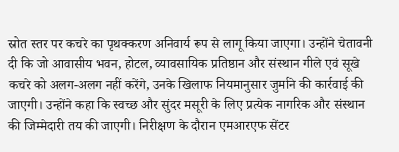स्रोत स्तर पर कचरे का पृथक्करण अनिवार्य रूप से लागू किया जाएगा। उन्होंने चेतावनी दी कि जो आवासीय भवन, होटल, व्यावसायिक प्रतिष्ठान और संस्थान गीले एवं सूखे कचरे को अलग-अलग नहीं करेंगे, उनके खिलाफ नियमानुसार जुर्माने की कार्रवाई की जाएगी। उन्होंने कहा कि स्वच्छ और सुंदर मसूरी के लिए प्रत्येक नागरिक और संस्थान की जिम्मेदारी तय की जाएगी। निरीक्षण के दौरान एमआरएफ सेंटर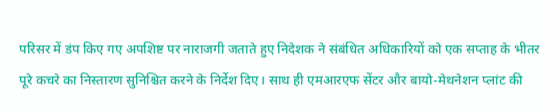परिसर में डंप किए गए अपशिष्ट पर नाराजगी जताते हुए निदेशक ने संबंधित अधिकारियों को एक सप्ताह के भीतर पूरे कचरे का निस्तारण सुनिश्चित करने के निर्देश दिए। साथ ही एमआरएफ सेंटर और बायो-मेथनेशन प्लांट की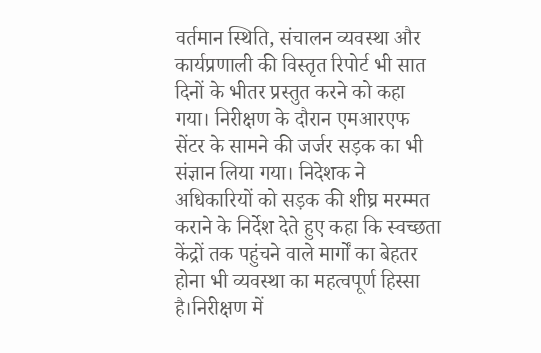वर्तमान स्थिति, संचालन व्यवस्था और कार्यप्रणाली की विस्तृत रिपोर्ट भी सात दिनों के भीतर प्रस्तुत करने को कहा गया। निरीक्षण के दौरान एमआरएफ सेंटर के सामने की जर्जर सड़क का भी संज्ञान लिया गया। निदेशक ने अधिकारियों को सड़क की शीघ्र मरम्मत कराने के निर्देश देते हुए कहा कि स्वच्छता केंद्रों तक पहुंचने वाले मार्गों का बेहतर होना भी व्यवस्था का महत्वपूर्ण हिस्सा है।निरीक्षण में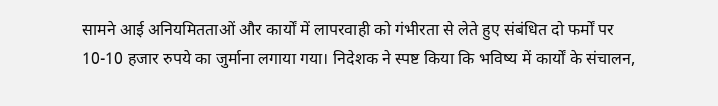सामने आई अनियमितताओं और कार्यों में लापरवाही को गंभीरता से लेते हुए संबंधित दो फर्मों पर 10-10 हजार रुपये का जुर्माना लगाया गया। निदेशक ने स्पष्ट किया कि भविष्य में कार्यों के संचालन,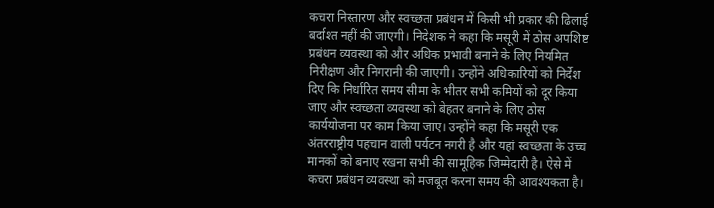कचरा निस्तारण और स्वच्छता प्रबंधन में किसी भी प्रकार की ढिलाई बर्दाश्त नहीं की जाएगी। निदेशक ने कहा कि मसूरी में ठोस अपशिष्ट प्रबंधन व्यवस्था को और अधिक प्रभावी बनाने के लिए नियमित निरीक्षण और निगरानी की जाएगी। उन्होंने अधिकारियों को निर्देश दिए कि निर्धारित समय सीमा के भीतर सभी कमियों को दूर किया जाए और स्वच्छता व्यवस्था को बेहतर बनाने के लिए ठोस कार्ययोजना पर काम किया जाए। उन्होंने कहा कि मसूरी एक अंतरराष्ट्रीय पहचान वाली पर्यटन नगरी है और यहां स्वच्छता के उच्च मानकों को बनाए रखना सभी की सामूहिक जिम्मेदारी है। ऐसे में कचरा प्रबंधन व्यवस्था को मजबूत करना समय की आवश्यकता है।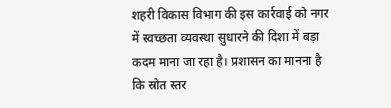शहरी विकास विभाग की इस कार्रवाई को नगर में स्वच्छता व्यवस्था सुधारने की दिशा में बड़ा कदम माना जा रहा है। प्रशासन का मानना है कि स्रोत स्तर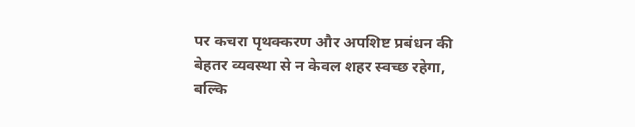पर कचरा पृथक्करण और अपशिष्ट प्रबंधन की बेहतर व्यवस्था से न केवल शहर स्वच्छ रहेगा, बल्कि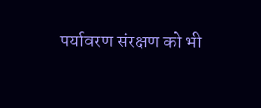पर्यावरण संरक्षण को भी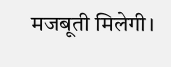मजबूती मिलेगी।